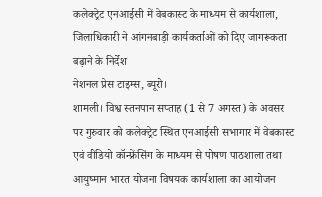कलेक्ट्रेट एनआईसी में वेबकास्ट के माध्यम से कार्यशाला, जिलाधिकारी ने आंगनबाड़ी कार्यकर्ताओं को दिए जागरूकता बढ़ाने के निर्देश
नेशनल प्रेस टाइम्स, ब्यूरो।
शामली। विश्व स्तनपान सप्ताह (1 से 7 अगस्त) के अवसर पर गुरुवार को कलेक्ट्रेट स्थित एनआईसी सभागार में वेबकास्ट एवं वीडियो कॉन्फ्रेंसिंग के माध्यम से पोषण पाठशाला तथा आयुष्मान भारत योजना विषयक कार्यशाला का आयोजन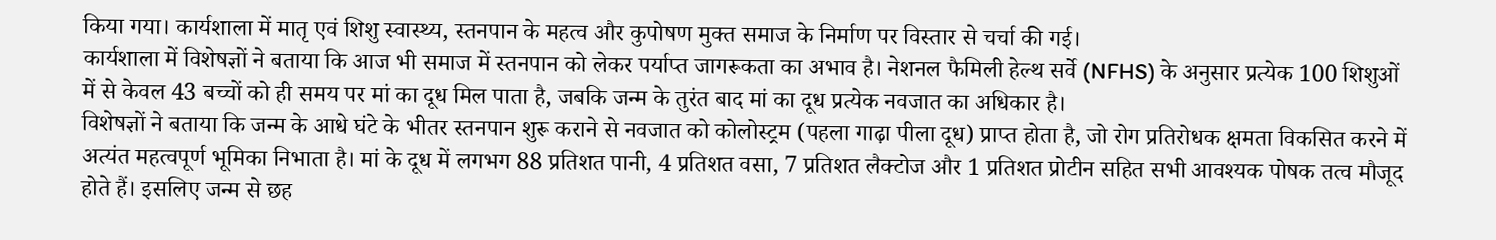किया गया। कार्यशाला में मातृ एवं शिशु स्वास्थ्य, स्तनपान के महत्व और कुपोषण मुक्त समाज के निर्माण पर विस्तार से चर्चा की गई।
कार्यशाला में विशेषज्ञों ने बताया कि आज भी समाज में स्तनपान को लेकर पर्याप्त जागरूकता का अभाव है। नेशनल फैमिली हेल्थ सर्वे (NFHS) के अनुसार प्रत्येक 100 शिशुओं में से केवल 43 बच्चों को ही समय पर मां का दूध मिल पाता है, जबकि जन्म के तुरंत बाद मां का दूध प्रत्येक नवजात का अधिकार है।
विशेषज्ञों ने बताया कि जन्म के आधे घंटे के भीतर स्तनपान शुरू कराने से नवजात को कोलोस्ट्रम (पहला गाढ़ा पीला दूध) प्राप्त होता है, जो रोग प्रतिरोधक क्षमता विकसित करने में अत्यंत महत्वपूर्ण भूमिका निभाता है। मां के दूध में लगभग 88 प्रतिशत पानी, 4 प्रतिशत वसा, 7 प्रतिशत लैक्टोज और 1 प्रतिशत प्रोटीन सहित सभी आवश्यक पोषक तत्व मौजूद होते हैं। इसलिए जन्म से छह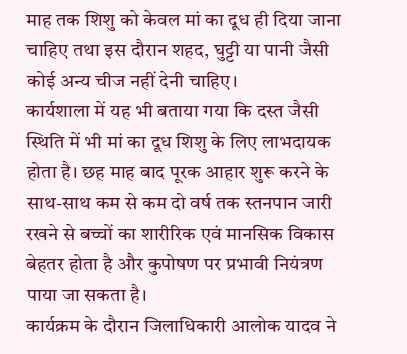माह तक शिशु को केवल मां का दूध ही दिया जाना चाहिए तथा इस दौरान शहद, घुट्टी या पानी जैसी कोई अन्य चीज नहीं देनी चाहिए।
कार्यशाला में यह भी बताया गया कि दस्त जैसी स्थिति में भी मां का दूध शिशु के लिए लाभदायक होता है। छह माह बाद पूरक आहार शुरू करने के साथ-साथ कम से कम दो वर्ष तक स्तनपान जारी रखने से बच्चों का शारीरिक एवं मानसिक विकास बेहतर होता है और कुपोषण पर प्रभावी नियंत्रण पाया जा सकता है।
कार्यक्रम के दौरान जिलाधिकारी आलोक यादव ने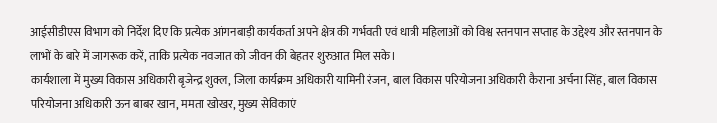आईसीडीएस विभाग को निर्देश दिए कि प्रत्येक आंगनबाड़ी कार्यकर्ता अपने क्षेत्र की गर्भवती एवं धात्री महिलाओं को विश्व स्तनपान सप्ताह के उद्देश्य और स्तनपान के लाभों के बारे में जागरूक करें, ताकि प्रत्येक नवजात को जीवन की बेहतर शुरुआत मिल सके।
कार्यशाला में मुख्य विकास अधिकारी बृजेन्द्र शुक्ल, जिला कार्यक्रम अधिकारी यामिनी रंजन, बाल विकास परियोजना अधिकारी कैराना अर्चना सिंह, बाल विकास परियोजना अधिकारी ऊन बाबर खान, ममता खोखर, मुख्य सेविकाएं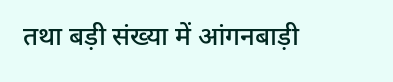तथा बड़ी संख्या में आंगनबाड़ी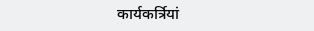कार्यकर्त्रियां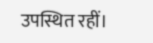उपस्थित रहीं।